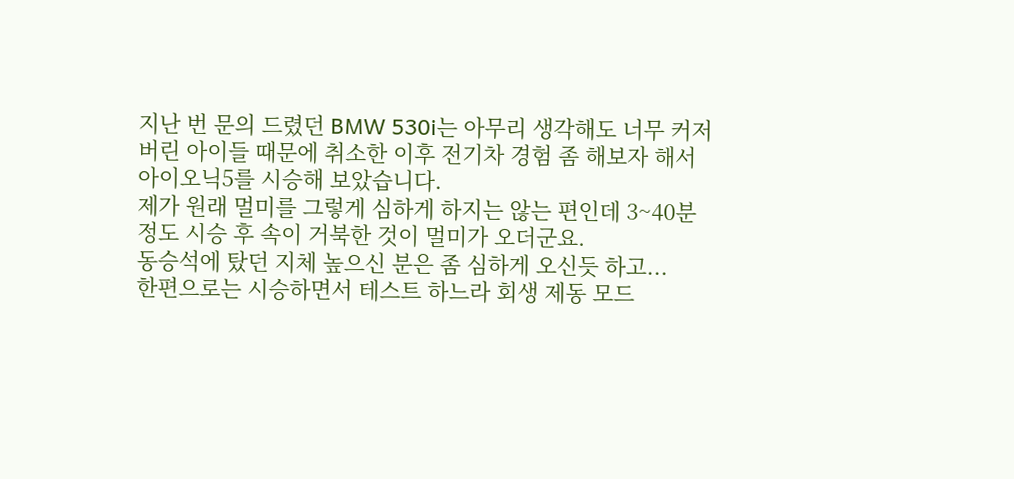지난 번 문의 드렸던 BMW 530i는 아무리 생각해도 너무 커저버린 아이들 때문에 취소한 이후 전기차 경험 좀 해보자 해서 아이오닉5를 시승해 보았습니다.
제가 원래 멀미를 그렇게 심하게 하지는 않는 편인데 3~40분 정도 시승 후 속이 거북한 것이 멀미가 오더군요.
동승석에 탔던 지체 높으신 분은 좀 심하게 오신듯 하고...
한편으로는 시승하면서 테스트 하느라 회생 제동 모드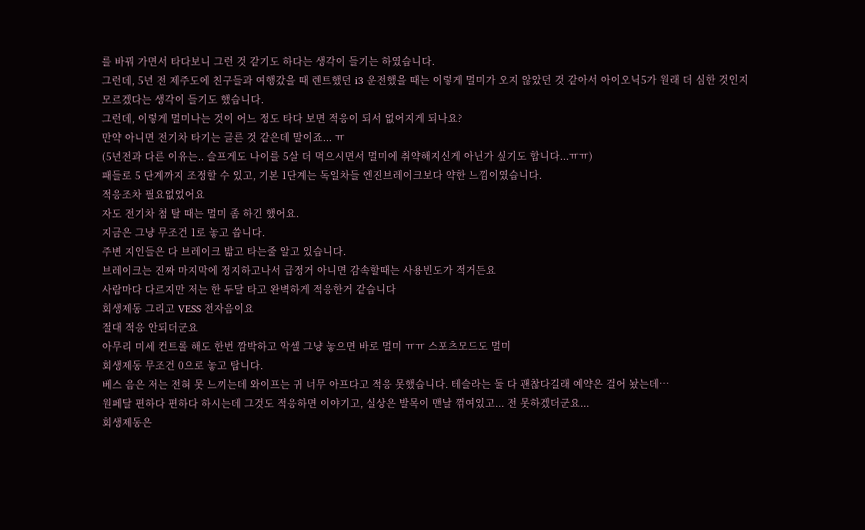를 바꿔 가면서 타다보니 그런 것 같기도 하다는 생각이 들기는 하였습니다.
그런데, 5년 전 제주도에 친구들과 여행갔을 때 렌트했던 i3 운전했을 때는 이렇게 멀미가 오지 않았던 것 같아서 아이오닉5가 원래 더 심한 것인지 모르겠다는 생각이 들기도 했습니다.
그런데, 이렇게 멀미나는 것이 어느 정도 타다 보면 적응이 되서 없어지게 되나요?
만약 아니면 전기차 타기는 글른 것 같은데 말이죠... ㅠ
(5년전과 다른 이유는.. 슬프게도 나이를 5살 더 먹으시면서 멀미에 취약해지신게 아닌가 싶기도 합니다...ㅠㅠ)
패들로 5 단계까지 조정할 수 있고, 기본 1단계는 독일차들 엔진브레이크보다 약한 느낌이였습니다.
적응조차 필요없었어요
자도 전기차 첨 탈 때는 멀미 좀 하긴 했어요.
지금은 그냥 무조건 1로 놓고 씁니다.
주변 지인들은 다 브레이크 밟고 타는줄 알고 있습니다.
브레이크는 진짜 마지막에 정지하고나서 급정거 아니면 감속할때는 사용빈도가 적거든요
사람마다 다르지만 저는 한 두달 타고 완벽하게 적응한거 같습니다
회생제동 그리고 VESS 전자음이요
절대 적응 안되더군요
아무리 미세 컨트롤 해도 한번 깜박하고 악셀 그냥 놓으면 바로 멀미 ㅠㅠ 스포츠모드도 멀미
회생제동 무조건 0으로 놓고 탑니다.
베스 음은 저는 전혀 못 느끼는데 와이프는 귀 너무 아프다고 적응 못했습니다. 테슬라는 둘 다 괜찮다길래 예약은 걸어 놨는데…
원페달 편하다 편하다 하시는데 그것도 적응하면 이야기고, 실상은 발목이 맨날 꺾여있고... 전 못하겠더군요...
회생제동은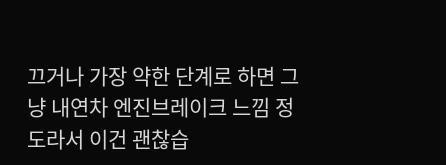끄거나 가장 약한 단계로 하면 그냥 내연차 엔진브레이크 느낌 정도라서 이건 괜찮습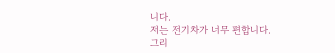니다.
저는 전기차가 너무 편합니다.
그리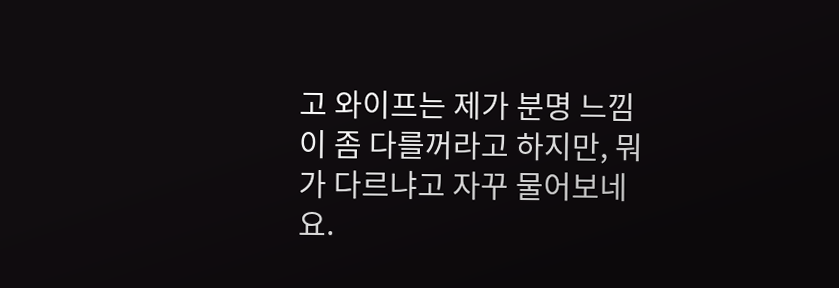고 와이프는 제가 분명 느낌이 좀 다를꺼라고 하지만, 뭐가 다르냐고 자꾸 물어보네요.